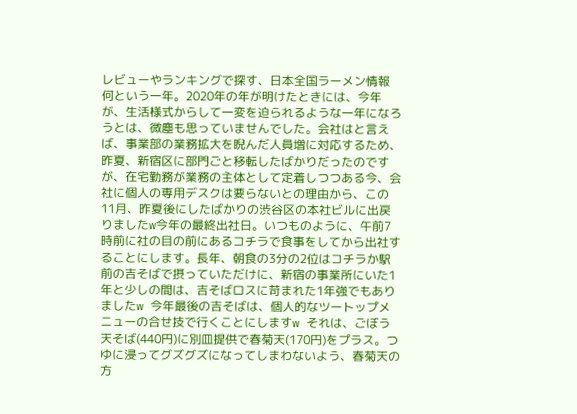レビューやランキングで探す、日本全国ラーメン情報
何という一年。2020年の年が明けたときには、今年が、生活様式からして一変を迫られるような一年になろうとは、微塵も思っていませんでした。会社はと言えば、事業部の業務拡大を睨んだ人員増に対応するため、昨夏、新宿区に部門ごと移転したばかりだったのですが、在宅勤務が業務の主体として定着しつつある今、会社に個人の専用デスクは要らないとの理由から、この11月、昨夏後にしたばかりの渋谷区の本社ビルに出戻りましたw今年の最終出社日。いつものように、午前7時前に社の目の前にあるコチラで食事をしてから出社することにします。長年、朝食の3分の2位はコチラか駅前の吉そばで摂っていただけに、新宿の事業所にいた1年と少しの間は、吉そばロスに苛まれた1年強でもありましたw 今年最後の吉そばは、個人的なツートップメニューの合せ技で行くことにしますw それは、ごぼう天そば(440円)に別皿提供で春菊天(170円)をプラス。つゆに浸ってグズグズになってしまわないよう、春菊天の方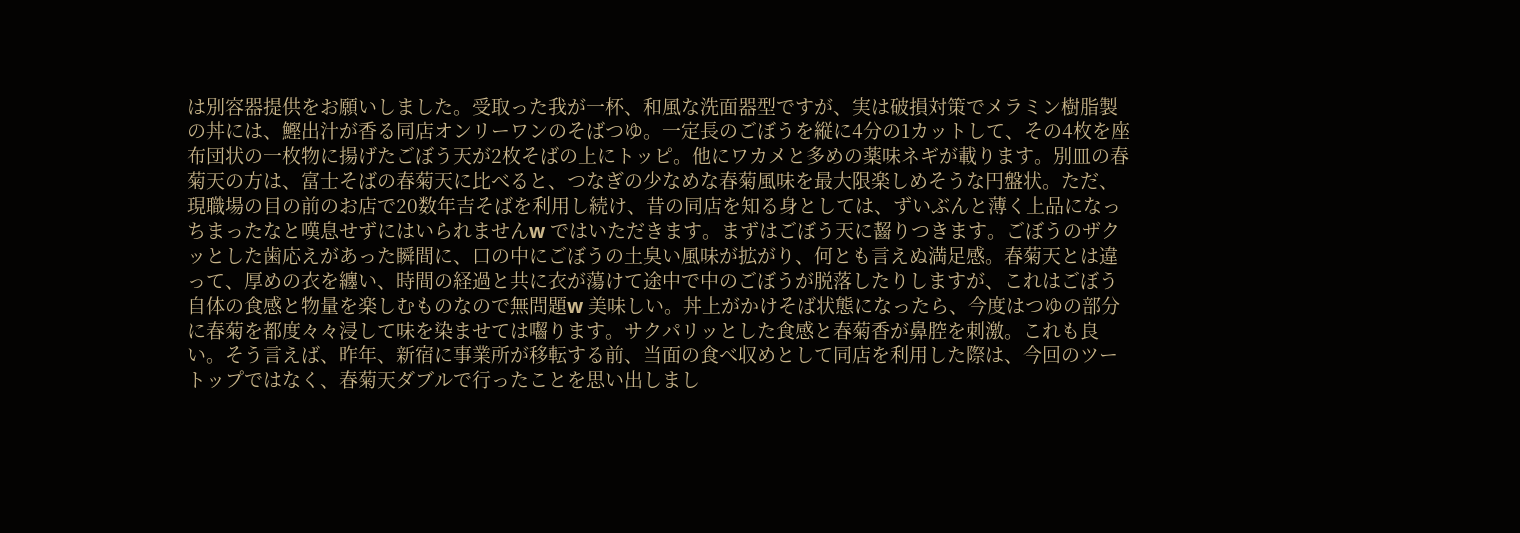は別容器提供をお願いしました。受取った我が一杯、和風な洗面器型ですが、実は破損対策でメラミン樹脂製の丼には、鰹出汁が香る同店オンリーワンのそばつゆ。一定長のごぼうを縦に4分の1カットして、その4枚を座布団状の一枚物に揚げたごぼう天が2枚そばの上にトッピ。他にワカメと多めの薬味ネギが載ります。別皿の春菊天の方は、富士そばの春菊天に比べると、つなぎの少なめな春菊風味を最大限楽しめそうな円盤状。ただ、現職場の目の前のお店で20数年吉そばを利用し続け、昔の同店を知る身としては、ずいぶんと薄く上品になっちまったなと嘆息せずにはいられませんw ではいただきます。まずはごぼう天に齧りつきます。ごぼうのザクッとした歯応えがあった瞬間に、口の中にごぼうの土臭い風味が拡がり、何とも言えぬ満足感。春菊天とは違って、厚めの衣を纏い、時間の経過と共に衣が蕩けて途中で中のごぼうが脱落したりしますが、これはごぼう自体の食感と物量を楽しむものなので無問題w 美味しい。丼上がかけそば状態になったら、今度はつゆの部分に春菊を都度々々浸して味を染ませては囓ります。サクパリッとした食感と春菊香が鼻腔を刺激。これも良い。そう言えば、昨年、新宿に事業所が移転する前、当面の食べ収めとして同店を利用した際は、今回のツートップではなく、春菊天ダブルで行ったことを思い出しまし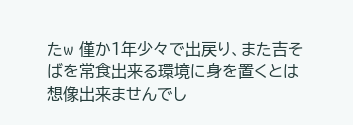たw 僅か1年少々で出戻り、また吉そばを常食出来る環境に身を置くとは想像出来ませんでし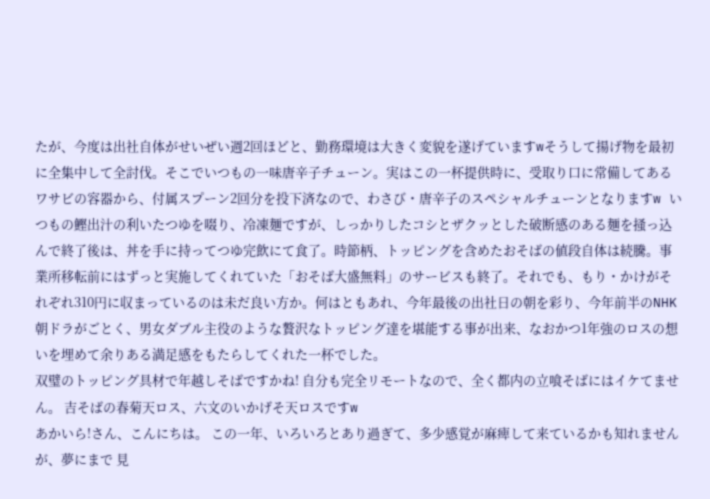たが、今度は出社自体がせいぜい週2回ほどと、勤務環境は大きく変貌を遂げていますwそうして揚げ物を最初に全集中して全討伐。そこでいつもの一味唐辛子チューン。実はこの一杯提供時に、受取り口に常備してあるワサビの容器から、付属スプーン2回分を投下済なので、わさび・唐辛子のスペシャルチューンとなりますw いつもの鰹出汁の利いたつゆを啜り、冷凍麺ですが、しっかりしたコシとザクッとした破断感のある麺を掻っ込んで終了後は、丼を手に持ってつゆ完飲にて食了。時節柄、トッピングを含めたおそばの値段自体は続騰。事業所移転前にはずっと実施してくれていた「おそば大盛無料」のサービスも終了。それでも、もり・かけがそれぞれ310円に収まっているのは未だ良い方か。何はともあれ、今年最後の出社日の朝を彩り、今年前半のNHK朝ドラがごとく、男女ダブル主役のような贅沢なトッピング達を堪能する事が出来、なおかつ1年強のロスの想いを埋めて余りある満足感をもたらしてくれた一杯でした。
双璧のトッピング具材で年越しそばですかね! 自分も完全リモートなので、全く都内の立喰そばにはイケてません。 吉そばの春菊天ロス、六文のいかげそ天ロスですw
あかいら!さん、こんにちは。 この一年、いろいろとあり過ぎて、多少感覚が麻痺して来ているかも知れませんが、夢にまで 見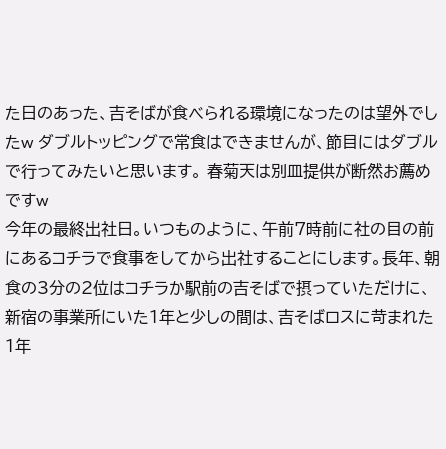た日のあった、吉そばが食べられる環境になったのは望外でしたw ダブルトッピングで常食はできませんが、節目にはダブルで行ってみたいと思います。 春菊天は別皿提供が断然お薦めですw
今年の最終出社日。いつものように、午前7時前に社の目の前にあるコチラで食事をしてから出社することにします。長年、朝食の3分の2位はコチラか駅前の吉そばで摂っていただけに、新宿の事業所にいた1年と少しの間は、吉そばロスに苛まれた1年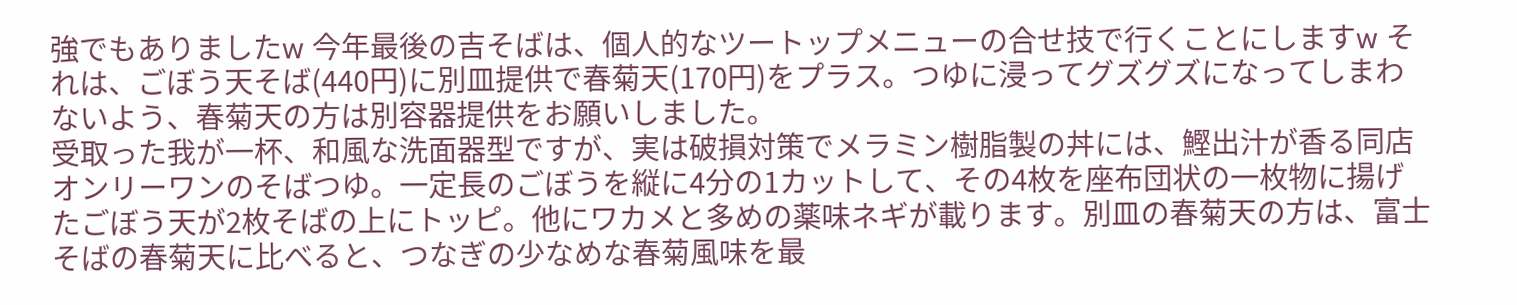強でもありましたw 今年最後の吉そばは、個人的なツートップメニューの合せ技で行くことにしますw それは、ごぼう天そば(440円)に別皿提供で春菊天(170円)をプラス。つゆに浸ってグズグズになってしまわないよう、春菊天の方は別容器提供をお願いしました。
受取った我が一杯、和風な洗面器型ですが、実は破損対策でメラミン樹脂製の丼には、鰹出汁が香る同店オンリーワンのそばつゆ。一定長のごぼうを縦に4分の1カットして、その4枚を座布団状の一枚物に揚げたごぼう天が2枚そばの上にトッピ。他にワカメと多めの薬味ネギが載ります。別皿の春菊天の方は、富士そばの春菊天に比べると、つなぎの少なめな春菊風味を最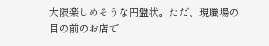大限楽しめそうな円盤状。ただ、現職場の目の前のお店で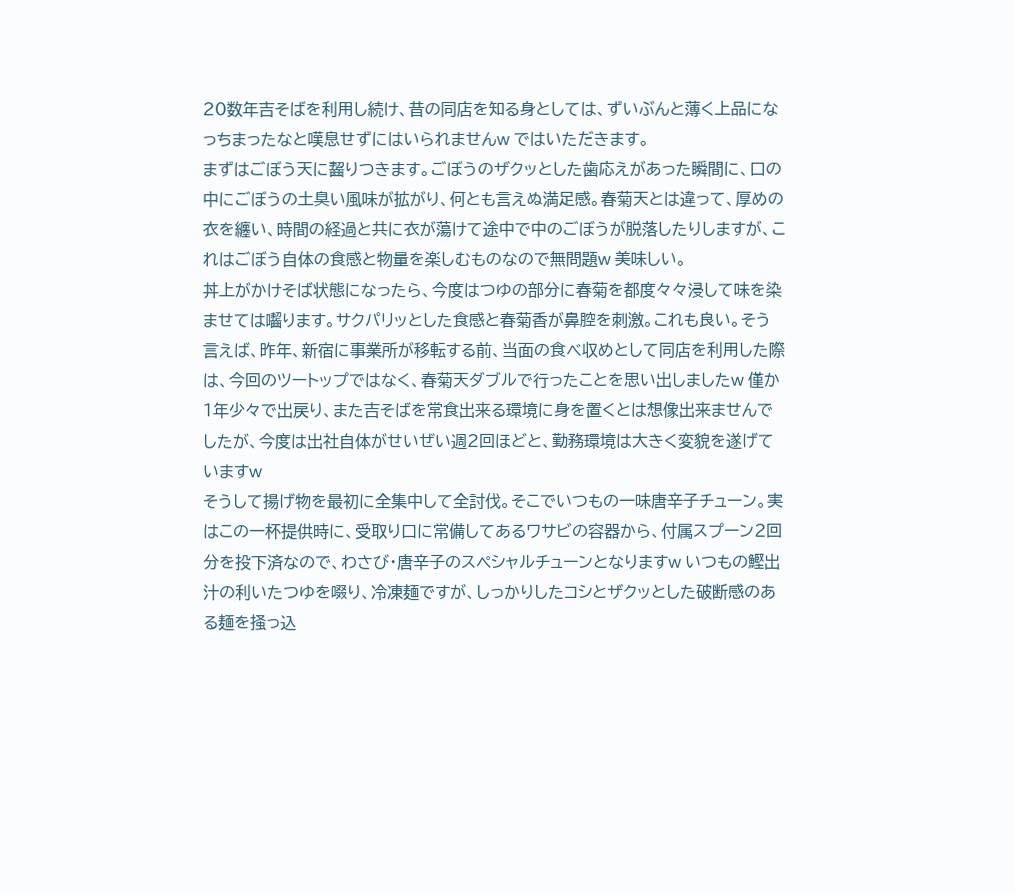20数年吉そばを利用し続け、昔の同店を知る身としては、ずいぶんと薄く上品になっちまったなと嘆息せずにはいられませんw ではいただきます。
まずはごぼう天に齧りつきます。ごぼうのザクッとした歯応えがあった瞬間に、口の中にごぼうの土臭い風味が拡がり、何とも言えぬ満足感。春菊天とは違って、厚めの衣を纏い、時間の経過と共に衣が蕩けて途中で中のごぼうが脱落したりしますが、これはごぼう自体の食感と物量を楽しむものなので無問題w 美味しい。
丼上がかけそば状態になったら、今度はつゆの部分に春菊を都度々々浸して味を染ませては囓ります。サクパリッとした食感と春菊香が鼻腔を刺激。これも良い。そう言えば、昨年、新宿に事業所が移転する前、当面の食べ収めとして同店を利用した際は、今回のツートップではなく、春菊天ダブルで行ったことを思い出しましたw 僅か1年少々で出戻り、また吉そばを常食出来る環境に身を置くとは想像出来ませんでしたが、今度は出社自体がせいぜい週2回ほどと、勤務環境は大きく変貌を遂げていますw
そうして揚げ物を最初に全集中して全討伐。そこでいつもの一味唐辛子チューン。実はこの一杯提供時に、受取り口に常備してあるワサビの容器から、付属スプーン2回分を投下済なので、わさび・唐辛子のスペシャルチューンとなりますw いつもの鰹出汁の利いたつゆを啜り、冷凍麺ですが、しっかりしたコシとザクッとした破断感のある麺を掻っ込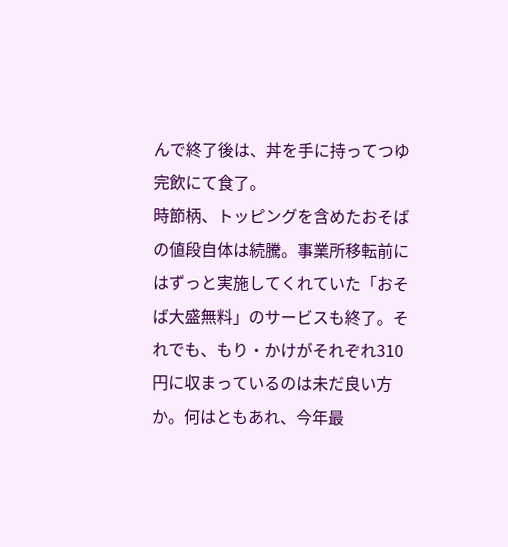んで終了後は、丼を手に持ってつゆ完飲にて食了。
時節柄、トッピングを含めたおそばの値段自体は続騰。事業所移転前にはずっと実施してくれていた「おそば大盛無料」のサービスも終了。それでも、もり・かけがそれぞれ310円に収まっているのは未だ良い方か。何はともあれ、今年最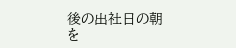後の出社日の朝を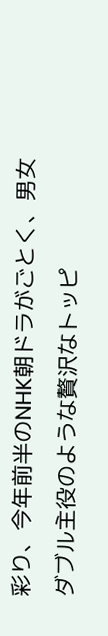彩り、今年前半のNHK朝ドラがごとく、男女ダブル主役のような贅沢なトッピ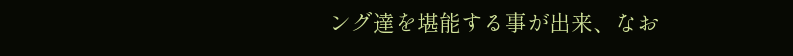ング達を堪能する事が出来、なお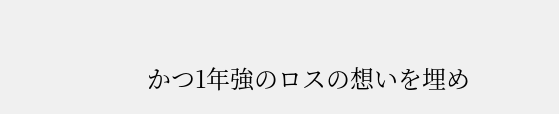かつ1年強のロスの想いを埋め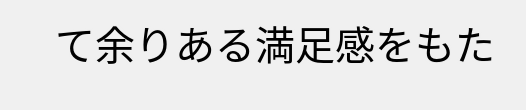て余りある満足感をもた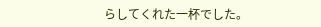らしてくれた一杯でした。